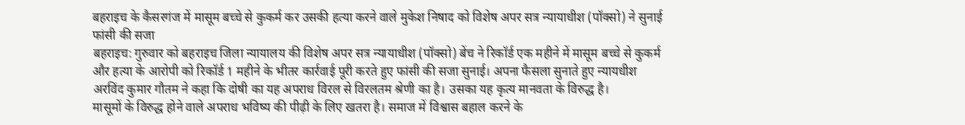बहराइच के कैसरगंज में मासूम बच्चे से कुकर्म कर उसकी हत्या करने वाले मुकेश निषाद को विशेष अपर सत्र न्यायाधीश (पॉक्सो) ने सुनाई फांसी की सजा
बहराइच: गुरुवार को बहराइच जिला न्यायालय की विशेष अपर सत्र न्यायाधीश (पॉक्सो) बेंच ने रिकॉर्ड एक महीने में मासूम बच्चे से कुकर्म और हत्या के आरोपी को रिकॉर्ड 1 महीने के भीतर कार्रवाई पूरी करते हुए फांसी की सजा सुनाई। अपना फैसला सुनाते हुए न्यायधीश अरविंद कुमार गौतम ने कहा कि दोषी का यह अपराध विरल से विरलतम श्रेणी का है। उसका यह कृत्य मानवता के विरुद्ध है।
मासूमों के विरुद्ध होने वाले अपराध भविष्य की पीढ़ी के लिए खतरा है। समाज में विश्वास बहाल करने के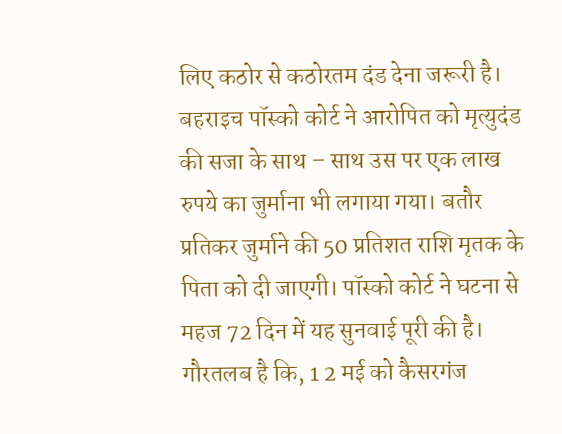लिए कठोर से कठोरतम दंड देना जरूरी है। बहराइच पॉस्को कोर्ट ने आरोपित को मृत्युदंड की सजा के साथ – साथ उस पर एक लाख रुपये का जुर्माना भी लगाया गया। बतौर प्रतिकर जुर्माने की 50 प्रतिशत राशि मृतक के पिता को दी जाएगी। पॉस्को कोर्ट ने घटना से महज 72 दिन में यह सुनवाई पूरी की है।
गौरतलब है कि, 1 2 मई को कैसरगंज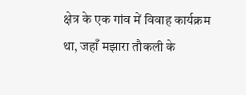क्षेत्र के एक गांव में विवाह कार्यक्रम था, जहाँ मझारा तौकली के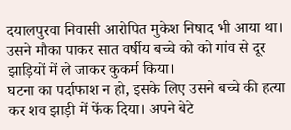दयालपुरवा निवासी आरोपित मुकेश निषाद भी आया था। उसने मौका पाकर सात वर्षीय बच्चे को को गांव से दूर झाड़ियों में ले जाकर कुकर्म किया।
घटना का पर्दाफाश न हो, इसके लिए उसने बच्चे की हत्या कर शव झाड़ी में फेंक दिया। अपने बेटे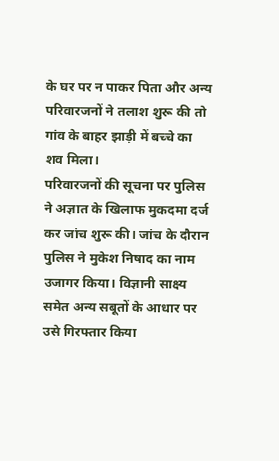के घर पर न पाकर पिता और अन्य परिवारजनों ने तलाश शुरू की तो गांव के बाहर झाड़ी में बच्चे का शव मिला।
परिवारजनों की सूचना पर पुलिस ने अज्ञात के खिलाफ मुकदमा दर्ज कर जांच शुरू की। जांच के दौरान पुलिस ने मुकेश निषाद का नाम उजागर किया। विज्ञानी साक्ष्य समेत अन्य सबूतों के आधार पर उसे गिरफ्तार किया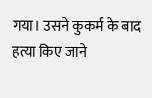गया। उसने कुकर्म के बाद हत्या किए जाने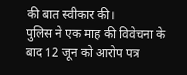की बात स्वीकार की।
पुलिस ने एक माह की विवेचना के बाद 12 जून को आरोप पत्र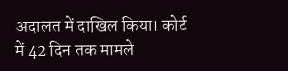अदालत में दाखिल किया। कोर्ट में 42 दिन तक मामले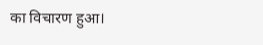का विचारण हुआ।